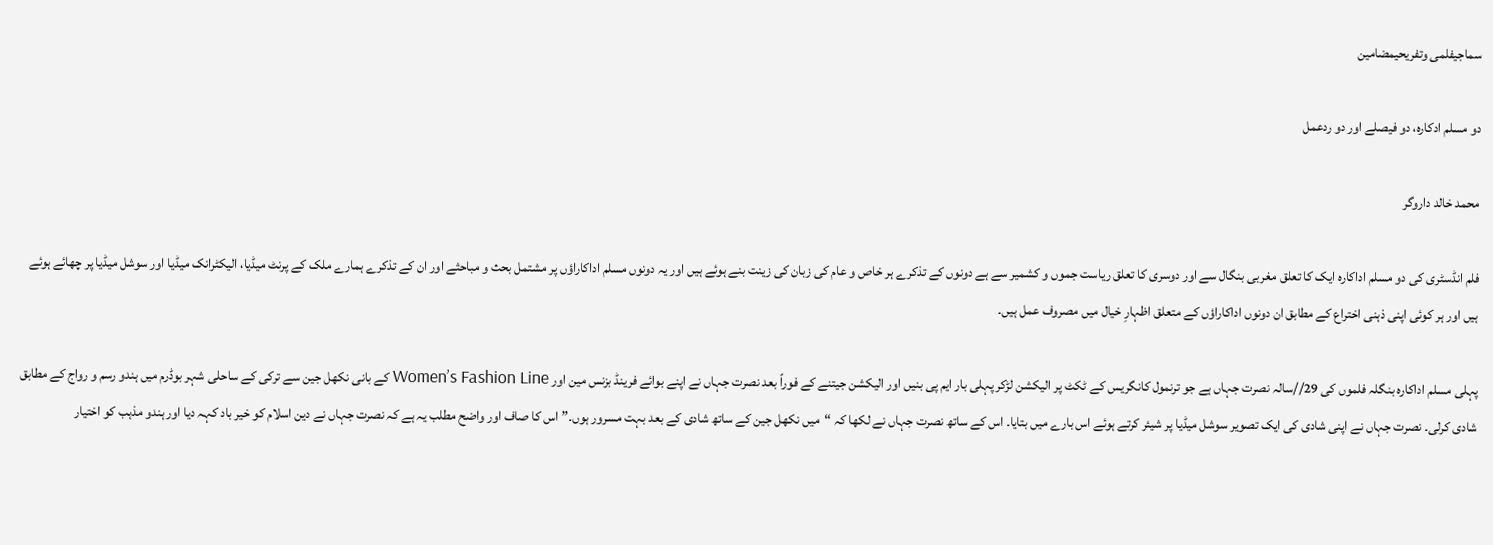سماجیفلمی وتفریحیمضامین

دو مسلم ادکارہ، دو فیصلے اور دو ردعمل

محمد خالد داروگر

فلم انڈسٹری کی دو مسلم اداکارہ ایک کا تعلق مغربی بنگال سے اور دوسری کا تعلق ریاست جموں و کشمیر سے ہے دونوں کے تذکرے ہر خاص و عام کی زبان کی زینت بنے ہوئے ہیں اور یہ دونوں مسلم اداکاراؤں پر مشتمل بحث و مباحثے اور ان کے تذکرے ہمارے ملک کے پرنٹ میڈیا، الیکٹرانک میڈیا اور سوشل میڈیا پر چھائے ہوئے ہیں اور ہر کوئی اپنی ذہنی اختراع کے مطابق ان دونوں اداکاراؤں کے متعلق اظہارِ خیال میں مصروف عمل ہیں۔

پہلی مسلم اداکارہ بنگلہ فلموں کی 29//سالہ نصرت جہاں ہے جو ترنمول کانگریس کے ٹکٹ پر الیکشن لڑکر پہلی بار ایم پی بنیں اور الیکشن جیتنے کے فوراً بعد نصرت جہاں نے اپنے بوائے فرینڈ بزنس مین اور Women’s Fashion Line کے بانی نکھل جین سے ترکی کے ساحلی شہر بوڈرم میں ہندو رسم و رواج کے مطابق شادی کرلی۔ نصرت جہاں نے اپنی شادی کی ایک تصویر سوشل میڈیا پر شیئر کرتے ہوئے اس بارے میں بتایا۔ اس کے ساتھ نصرت جہاں نے لکھا کہ “میں نکھل جین کے ساتھ شادی کے بعد بہت مسرور ہوں۔”اس کا صاف اور واضح مطلب یہ ہے کہ نصرت جہاں نے دین اسلام کو خیر باد کہہ دیا اور ہندو مذہب کو اختیار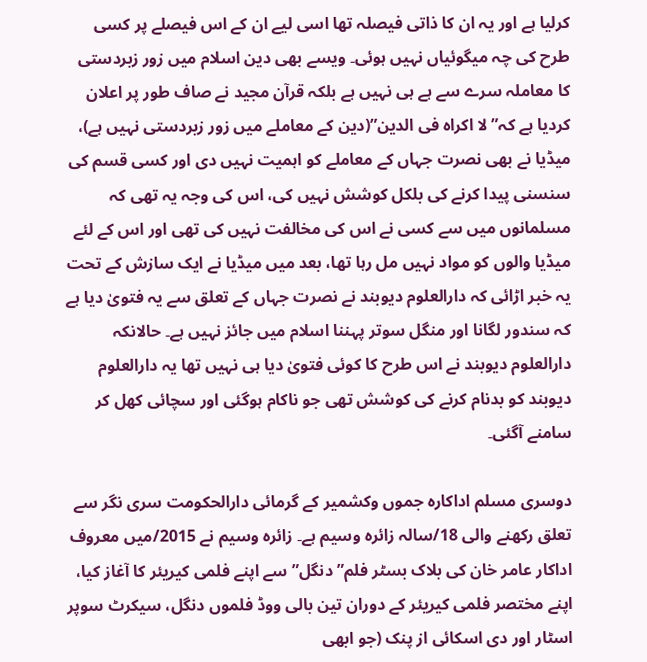کرلیا ہے اور یہ ان کا ذاتی فیصلہ تھا اسی لیے ان کے اس فیصلے پر کسی طرح کی چہ میگوئیاں نہیں ہوئی۔ ویسے بھی دین اسلام میں زور زبردستی کا معاملہ سرے سے ہے ہی نہیں ہے بلکہ قرآن مجید نے صاف طور پر اعلان کردیا ہے کہ”لا اکراہ فی الدین”(دین کے معاملے میں زور زبردستی نہیں ہے)، میڈیا نے بھی نصرت جہاں کے معاملے کو اہمیت نہیں دی اور کسی قسم کی سنسنی پیدا کرنے کی بلکل کوشش نہیں کی، اس کی وجہ یہ تھی کہ مسلمانوں میں سے کسی نے اس کی مخالفت نہیں کی تھی اور اس کے لئے میڈیا والوں کو مواد نہیں مل رہا تھا، بعد میں میڈیا نے ایک سازش کے تحت یہ خبر اڑائی کہ دارالعلوم دیوبند نے نصرت جہاں کے تعلق سے یہ فتویٰ دیا ہے کہ سندور لگانا اور منگل سوتر پہننا اسلام میں جائز نہیں ہے۔ حالانکہ دارالعلوم دیوبند نے اس طرح کا کوئی فتویٰ دیا ہی نہیں تھا یہ دارالعلوم دیوبند کو بدنام کرنے کی کوشش تھی جو ناکام ہوگئی اور سچائی کھل کر سامنے آگئی۔

دوسری مسلم اداکارہ جموں وکشمیر کے گرمائی دارالحکومت سری نگر سے تعلق رکھنے والی 18/سالہ زائرہ وسیم ہے۔ زائرہ وسیم نے 2015/میں معروف اداکار عامر خان کی بلاک بسٹر فلم”دنگل”سے اپنے فلمی کیریئر کا آغاز کیا، اپنے مختصر فلمی کیریئر کے دوران تین بالی ووڈ فلموں دنگل، سیکرٹ سوپر اسٹار اور دی اسکائی از پنک (جو ابھی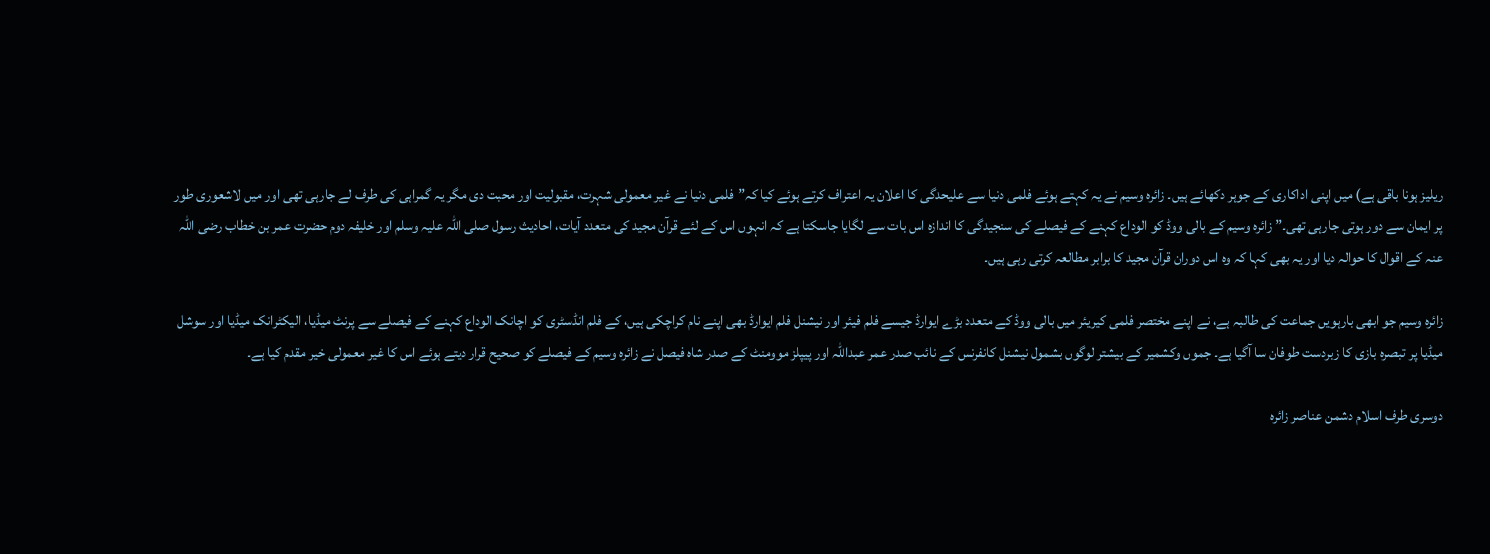ریلیز ہونا باقی ہے) میں اپنی اداکاری کے جوہر دکھائے ہیں۔ زائرہ وسیم نے یہ کہتے ہوئے فلمی دنیا سے علیحدگی کا اعلان یہ اعتراف کرتے ہوئے کیا کہ”فلمی دنیا نے غیر معمولی شہرت، مقبولیت اور محبت دی مگر یہ گمراہی کی طرف لے جارہی تھی اور میں لاشعوری طور پر ایمان سے دور ہوتی جارہی تھی۔” زائرہ وسیم کے بالی ووڈ کو الوداع کہنے کے فیصلے کی سنجیدگی کا اندازہ اس بات سے لگایا جاسکتا ہے کہ انہوں اس کے لئے قرآن مجید کی متعدد آیات، احادیث رسول صلی اللہ علیہ وسلم اور خلیفہ دوم حضرت عمر بن خطاب رضی اللہ عنہ کے اقوال کا حوالہ دیا اور یہ بھی کہا کہ وہ اس دوران قرآن مجید کا برابر مطالعہ کرتی رہی ہیں۔

زائرہ وسیم جو ابھی بارہویں جماعت کی طالبہ ہے، نے اپنے مختصر فلمی کیریئر میں بالی ووڈ کے متعدد بڑے ایوارڈ جیسے فلم فیئر اور نیشنل فلم ایوارڈ بھی اپنے نام کراچکی ہیں، کے فلم انڈسٹری کو اچانک الوداع کہنے کے فیصلے سے پرنٹ میڈیا، الیکٹرانک میڈیا اور سوشل میڈیا پر تبصرہ بازی کا زبردست طوفان سا آگیا ہے۔ جموں وکشمیر کے بیشتر لوگوں بشمول نیشنل کانفرنس کے نائب صدر عمر عبداللہ اور پیپلز موومنٹ کے صدر شاہ فیصل نے زائرہ وسیم کے فیصلے کو صحیح قرار دیتے ہوئے اس کا غیر معمولی خیر مقدم کیا ہے۔

دوسری طرف اسلام دشمن عناصر زائرہ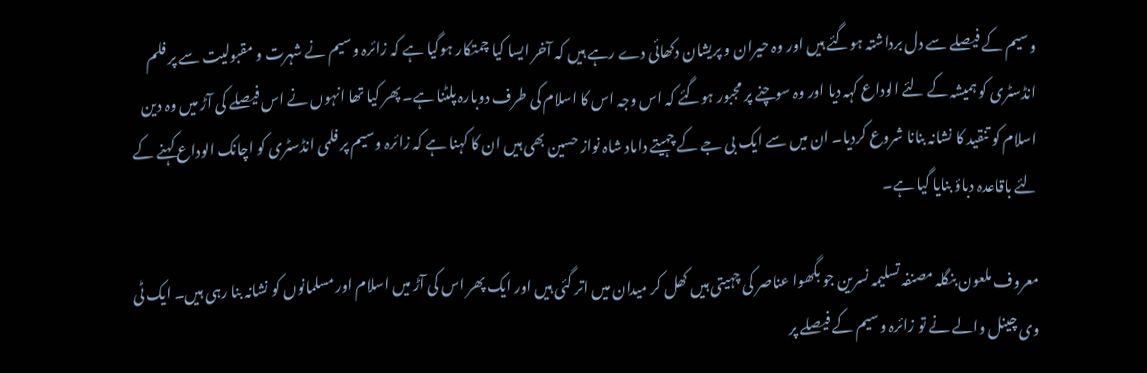وسیم کے فیصلے سے دل برداشتہ ہوگئے ہیں اور وہ حیران و پریشان دکھائی دے رہے ہیں کہ آخر ایسا کیا چمتکار ہوگیا ہے کہ زائرہ وسیم نے شہرت و مقبولیت سے پر فلم انڈسٹری کو ہمیشہ کے لئے الوداع کہہ دیا اور وہ سوچنے پر مجبور ہوگئے کہ اس وجہ اس کا اسلام کی طرف دوبارہ پلٹنا ہے۔ پھر کیا تھا انہوں نے اس فیصلے کی آڑ میں وہ دین اسلام کو تنقید کا نشانہ بنانا شروع کردیا۔ ان میں سے ایک بی جے کے چہیتے داماد شاہ نواز حسین بھی ہیں ان کا کہنا ہے کہ زائرہ وسیم پر فلمی انڈسٹری کو اچانک الوداع کہنے کے لئے باقاعدہ دباؤ بنایا گیا ہے۔

معروف ملعون بنگلہ مصنفہ تسلیمہ نسرین جو بگھوا عناصر کی چہیتی ہیں کھل کر میدان میں اتر گئی ہیں اور ایک پھر اس کی آڑ میں اسلام اور مسلمانوں کو نشانہ بنا رہی ہیں۔ ایک ٹی وی چینل والے نے تو زائرہ وسیم کے فیصلے پر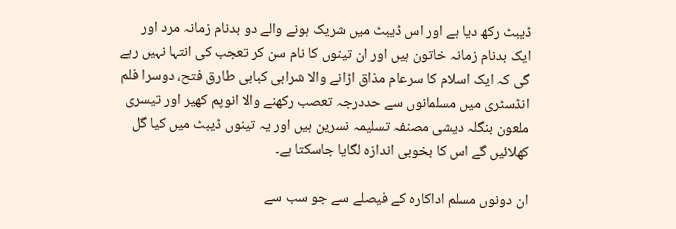ڈیبٹ رکھ دیا ہے اور اس ڈیبٹ میں شریک ہونے والے دو بدنام زمانہ مرد اور ایک بدنام زمانہ خاتون ہیں اور ان تینوں کا نام سن کر تعجب کی انتہا نہیں رہے گی کہ ایک اسلام کا سرعام مذاق اڑانے والا شرابی کبابی طارق فتح، دوسرا فلم انڈسٹری میں مسلمانوں سے حددرجہ تعصب رکھنے والا انوپم کھیر اور تیسری ملعون بنگلہ دیشی مصنفہ تسلیمہ نسرین ہیں اور یہ تینوں ڈیبٹ میں کیا گل کھلائیں گے اس کا بخوبی اندازہ لگایا جاسکتا ہے۔

ان دونوں مسلم اداکارہ کے فیصلے سے جو سب سے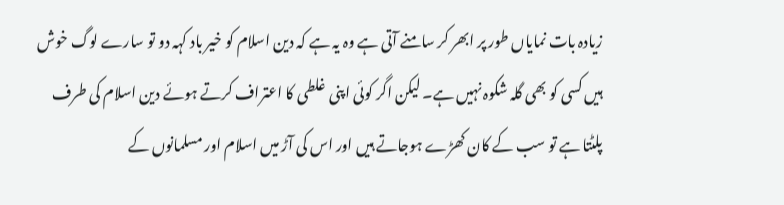زیادہ بات نمایاں طور پر ابھر کر سامنے آتی ہے وہ یہ ہے کہ دین اسلام کو خیر باد کہہ دو تو سارے لوگ خوش ہیں کسی کو بھی گلہ شکوہ نہیں ہے۔ لیکن اگر کوئی اپنی غلطی کا اعتراف کرتے ہوئے دین اسلام کی طرف پلٹتا ہے تو سب کے کان کھڑے ہوجاتے ہیں اور اس کی آڑ میں اسلام اور مسلمانوں کے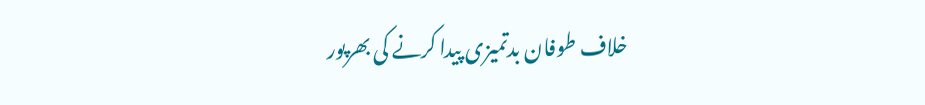خلاف طوفان بدتمیزی پیدا کرنے کی بھرپور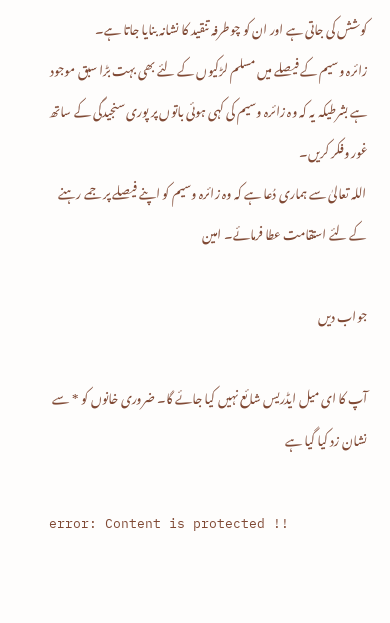کوشش کی جاتی ہے اور ان کو چوطرفہ تنقید کا نشانہ بنایا جاتا ہے۔
زائرہ وسیم کے فیصلے میں مسلم لڑکیوں کے لئے بھی بہت بڑا سبق موجود ہے بشرطیکہ یہ کہ وہ زائرہ وسیم کی کہی ہوئی باتوں پر پوری سنجیدگی کے ساتھ غور وفکر کریں۔
اللہ تعالیٰ سے ہماری دُعا ہے کہ وہ زائرہ وسیم کو اپنے فیصلے پر جمے رہنے کے لئے استقامت عطا فرمائے۔ امین

جواب دیں

آپ کا ای میل ایڈریس شائع نہیں کیا جائے گا۔ ضروری خانوں کو * سے نشان زد کیا گیا ہے

error: Content is protected !!